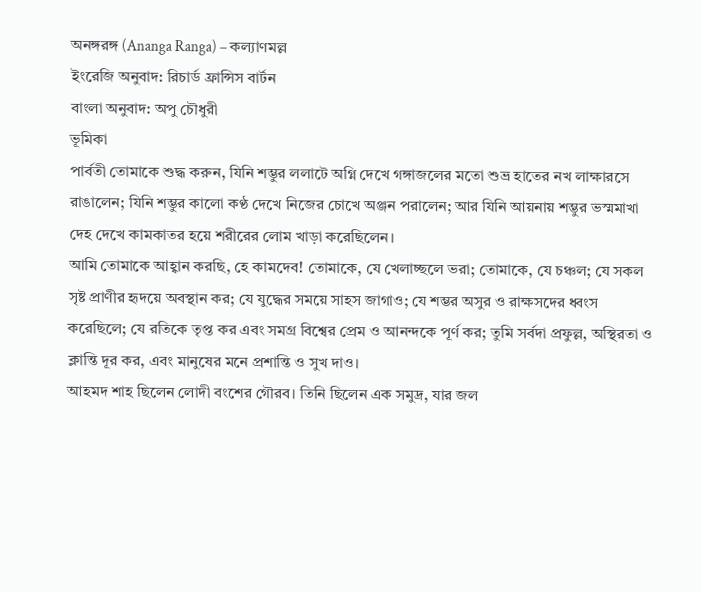অনঙ্গরঙ্গ (Ananga Ranga) – কল্যাণমল্ল
ইংরেজি অনুবাদ: রিচার্ড ফ্রান্সিস বার্টন
বাংলা অনুবাদ: অপু চৌধুরী
ভূমিকা
পার্বতী তোমাকে শুদ্ধ করুন, যিনি শম্ভুর ললাটে অগ্নি দেখে গঙ্গাজলের মতো শুভ্র হাতের নখ লাক্ষারসে রাঙালেন; যিনি শম্ভুর কালো কণ্ঠ দেখে নিজের চোখে অঞ্জন পরালেন; আর যিনি আয়নায় শম্ভুর ভস্মমাখা দেহ দেখে কামকাতর হয়ে শরীরের লোম খাড়া করেছিলেন।
আমি তোমাকে আহ্বান করছি, হে কামদেব! তোমাকে, যে খেলাচ্ছলে ভরা; তোমাকে, যে চঞ্চল; যে সকল সৃষ্ট প্রাণীর হৃদয়ে অবস্থান কর; যে যুদ্ধের সময়ে সাহস জাগাও; যে শম্ভর অসুর ও রাক্ষসদের ধ্বংস করেছিলে; যে রতিকে তৃপ্ত কর এবং সমগ্র বিশ্বের প্রেম ও আনন্দকে পূর্ণ কর; তুমি সর্বদা প্রফুল্ল, অস্থিরতা ও ক্লান্তি দূর কর, এবং মানুষের মনে প্রশান্তি ও সুখ দাও।
আহমদ শাহ ছিলেন লোদী বংশের গৌরব। তিনি ছিলেন এক সমুদ্র, যার জল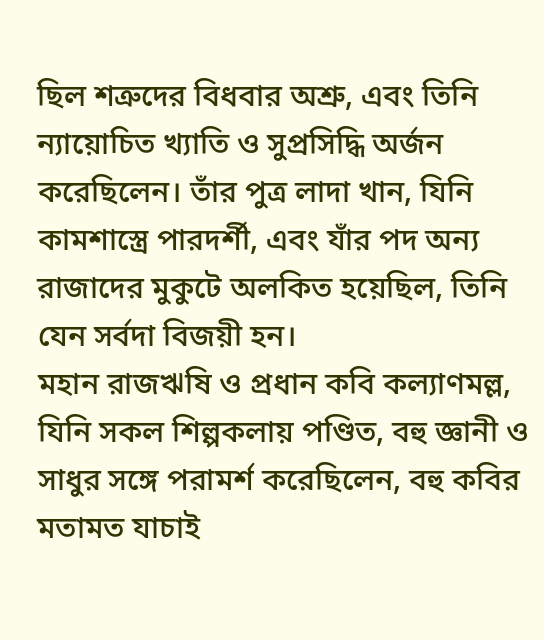ছিল শত্রুদের বিধবার অশ্রু, এবং তিনি ন্যায়োচিত খ্যাতি ও সুপ্রসিদ্ধি অর্জন করেছিলেন। তাঁর পুত্র লাদা খান, যিনি কামশাস্ত্রে পারদর্শী, এবং যাঁর পদ অন্য রাজাদের মুকুটে অলকিত হয়েছিল, তিনি যেন সর্বদা বিজয়ী হন।
মহান রাজঋষি ও প্রধান কবি কল্যাণমল্ল, যিনি সকল শিল্পকলায় পণ্ডিত, বহু জ্ঞানী ও সাধুর সঙ্গে পরামর্শ করেছিলেন, বহু কবির মতামত যাচাই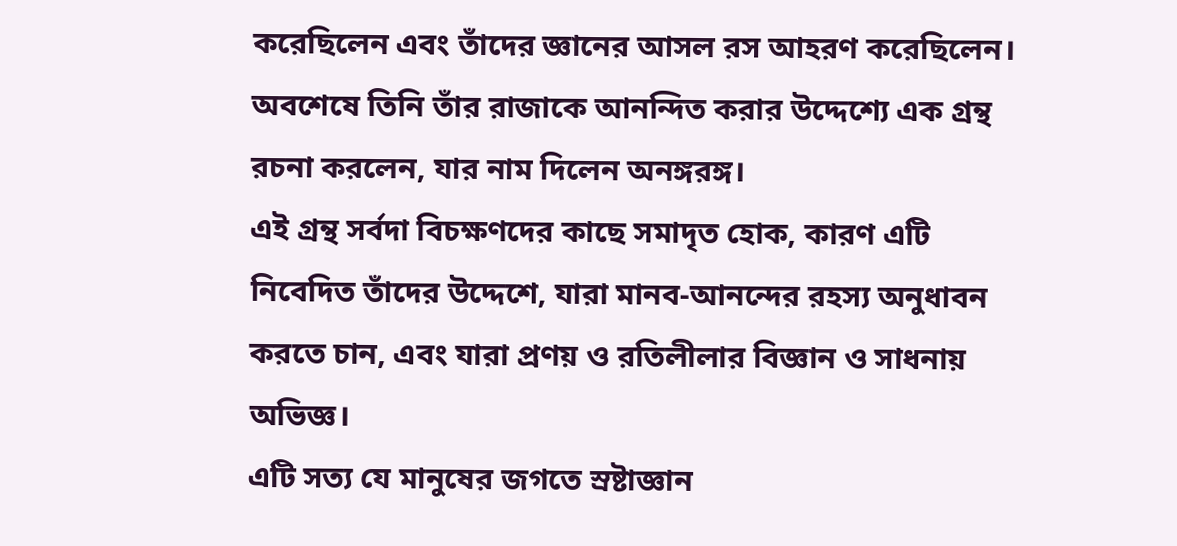করেছিলেন এবং তাঁদের জ্ঞানের আসল রস আহরণ করেছিলেন। অবশেষে তিনি তাঁর রাজাকে আনন্দিত করার উদ্দেশ্যে এক গ্রন্থ রচনা করলেন, যার নাম দিলেন অনঙ্গরঙ্গ।
এই গ্রন্থ সর্বদা বিচক্ষণদের কাছে সমাদৃত হোক, কারণ এটি নিবেদিত তাঁদের উদ্দেশে, যারা মানব-আনন্দের রহস্য অনুধাবন করতে চান, এবং যারা প্রণয় ও রতিলীলার বিজ্ঞান ও সাধনায় অভিজ্ঞ।
এটি সত্য যে মানুষের জগতে স্রষ্টাজ্ঞান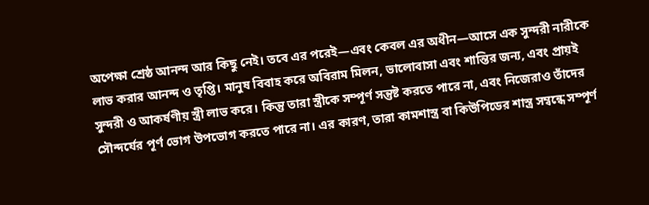অপেক্ষা শ্রেষ্ঠ আনন্দ আর কিছু নেই। তবে এর পরেই—এবং কেবল এর অধীন—আসে এক সুন্দরী নারীকে লাভ করার আনন্দ ও তৃপ্তি। মানুষ বিবাহ করে অবিরাম মিলন, ভালোবাসা এবং শান্তির জন্য, এবং প্রায়ই সুন্দরী ও আকর্ষণীয় স্ত্রী লাভ করে। কিন্তু তারা স্ত্রীকে সম্পূর্ণ সন্তুষ্ট করতে পারে না, এবং নিজেরাও তাঁদের সৌন্দর্যের পূর্ণ ভোগ উপভোগ করতে পারে না। এর কারণ, তারা কামশাস্ত্র বা কিউপিডের শাস্ত্র সম্বন্ধে সম্পূর্ণ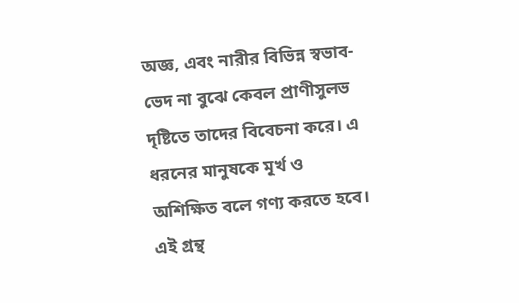অজ্ঞ, এবং নারীর বিভিন্ন স্বভাব-ভেদ না বুঝে কেবল প্রাণীসুলভ দৃষ্টিতে তাদের বিবেচনা করে। এ ধরনের মানুষকে মূর্খ ও অশিক্ষিত বলে গণ্য করতে হবে। এই গ্রন্থ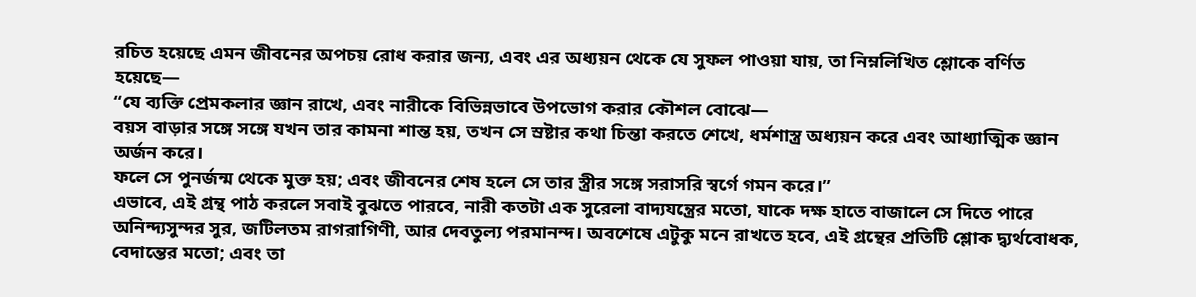রচিত হয়েছে এমন জীবনের অপচয় রোধ করার জন্য, এবং এর অধ্যয়ন থেকে যে সুফল পাওয়া যায়, তা নিম্নলিখিত শ্লোকে বর্ণিত হয়েছে—
“যে ব্যক্তি প্রেমকলার জ্ঞান রাখে, এবং নারীকে বিভিন্নভাবে উপভোগ করার কৌশল বোঝে—
বয়স বাড়ার সঙ্গে সঙ্গে যখন তার কামনা শান্ত হয়, তখন সে স্রষ্টার কথা চিন্তা করতে শেখে, ধর্মশাস্ত্র অধ্যয়ন করে এবং আধ্যাত্মিক জ্ঞান অর্জন করে।
ফলে সে পুনর্জন্ম থেকে মুক্ত হয়; এবং জীবনের শেষ হলে সে তার স্ত্রীর সঙ্গে সরাসরি স্বর্গে গমন করে।”
এভাবে, এই গ্রন্থ পাঠ করলে সবাই বুঝতে পারবে, নারী কতটা এক সুরেলা বাদ্যযন্ত্রের মতো, যাকে দক্ষ হাতে বাজালে সে দিতে পারে অনিন্দ্যসুন্দর সুর, জটিলতম রাগরাগিণী, আর দেবতুল্য পরমানন্দ। অবশেষে এটুকু মনে রাখতে হবে, এই গ্রন্থের প্রতিটি শ্লোক দ্ব্যর্থবোধক, বেদান্তের মতো; এবং তা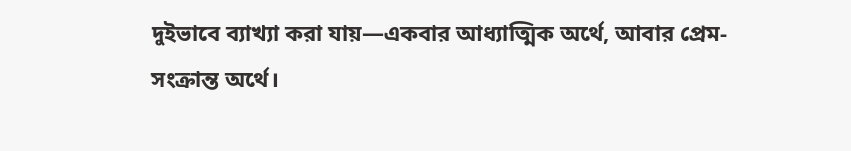দুইভাবে ব্যাখ্যা করা যায়—একবার আধ্যাত্মিক অর্থে, আবার প্রেম-সংক্রান্ত অর্থে।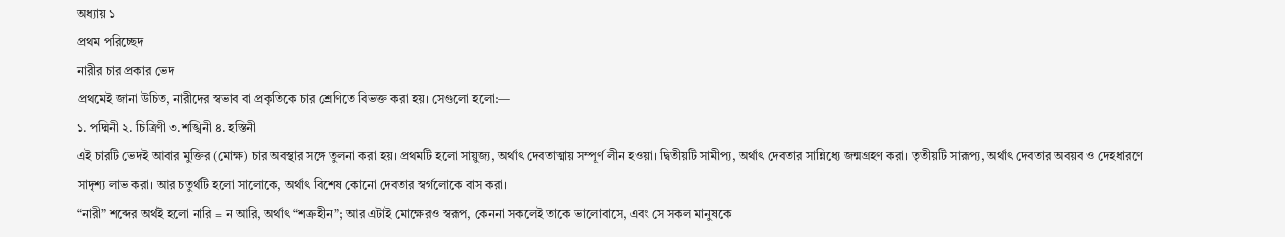অধ্যায় ১
প্রথম পরিচ্ছেদ
নারীর চার প্রকার ভেদ
প্রথমেই জানা উচিত, নারীদের স্বভাব বা প্রকৃতিকে চার শ্রেণিতে বিভক্ত করা হয়। সেগুলো হলো:—
১. পদ্মিনী ২. চিত্রিণী ৩.শঙ্খিনী ৪. হস্তিনী
এই চারটি ভেদই আবার মুক্তির (মোক্ষ) চার অবস্থার সঙ্গে তুলনা করা হয়। প্রথমটি হলো সায়ুজ্য, অর্থাৎ দেবতাত্মায় সম্পূর্ণ লীন হওয়া। দ্বিতীয়টি সামীপ্য, অর্থাৎ দেবতার সান্নিধ্যে জন্মগ্রহণ করা। তৃতীয়টি সারূপ্য, অর্থাৎ দেবতার অবয়ব ও দেহধারণে সাদৃশ্য লাভ করা। আর চতুর্থটি হলো সালোকে, অর্থাৎ বিশেষ কোনো দেবতার স্বর্গলোকে বাস করা।
“নারী” শব্দের অর্থই হলো নারি = ন আরি, অর্থাৎ “শত্রুহীন”; আর এটাই মোক্ষেরও স্বরূপ, কেননা সকলেই তাকে ভালোবাসে, এবং সে সকল মানুষকে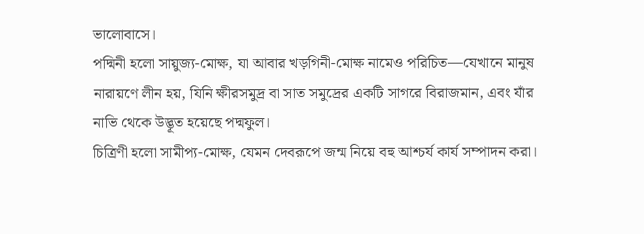ভালোবাসে।
পদ্মিনী হলো সায়ুজ্য-মোক্ষ, যা আবার খড়গিনী-মোক্ষ নামেও পরিচিত—যেখানে মানুষ নারায়ণে লীন হয়, যিনি ক্ষীরসমুদ্র বা সাত সমুদ্রের একটি সাগরে বিরাজমান, এবং যাঁর নাভি থেকে উদ্ভূত হয়েছে পদ্মফুল।
চিত্রিণী হলো সামীপ্য-মোক্ষ, যেমন দেবরূপে জন্ম নিয়ে বহু আশ্চর্য কার্য সম্পাদন করা।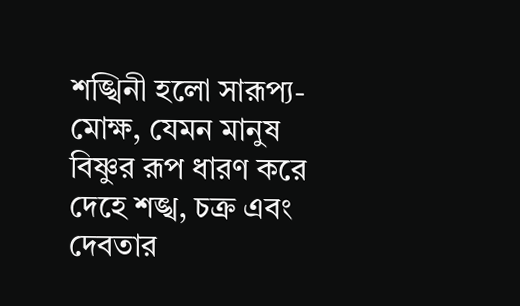শঙ্খিনী হলো সারূপ্য-মোক্ষ, যেমন মানুষ বিষ্ণুর রূপ ধারণ করে দেহে শঙ্খ, চক্র এবং দেবতার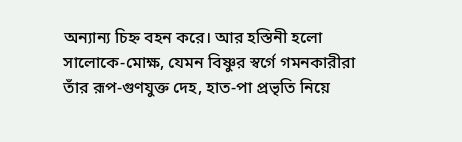অন্যান্য চিহ্ন বহন করে। আর হস্তিনী হলো সালোকে-মোক্ষ, যেমন বিষ্ণুর স্বর্গে গমনকারীরা তাঁর রূপ-গুণযুক্ত দেহ, হাত-পা প্রভৃতি নিয়ে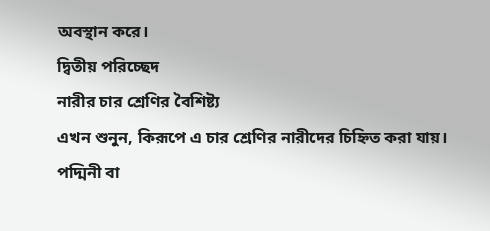অবস্থান করে।
দ্বিতীয় পরিচ্ছেদ
নারীর চার শ্রেণির বৈশিষ্ট্য
এখন শুনুন, কিরূপে এ চার শ্রেণির নারীদের চিহ্নিত করা যায়।
পদ্মিনী বা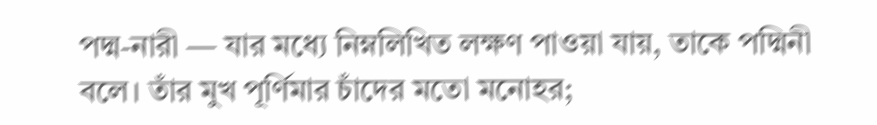পদ্ম-নারী — যার মধ্যে নিম্নলিখিত লক্ষণ পাওয়া যায়, তাকে পদ্মিনী বলে। তাঁর মুখ পূর্ণিমার চাঁদের মতো মনোহর;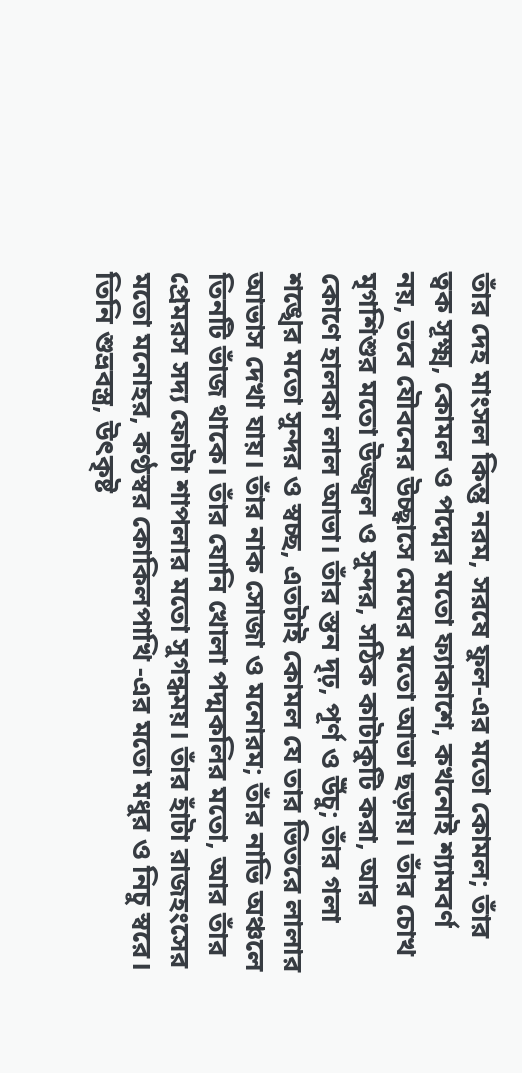তাঁর দেহ মাংসল কিন্তু নরম, সরষে ফুল-এর মতো কোমল; তাঁর ত্বক সূক্ষ্ম, কোমল ও পদ্মের মতো ফ্যাকাশে, কখনোই শ্যামবর্ণ নয়, তবে যৌবনের উচ্ছ্বাসে মেঘের মতো আভা ছড়ায়। তাঁর চোখ মৃগশিশুর মতো উজ্জ্বল ও সুন্দর, সঠিক কাটাকুটি করা, আর কোণে হালকা লাল আভা। তাঁর স্তন দৃঢ়, পূর্ণ ও উঁচু; তাঁর গলা শঙ্খের মতো সুন্দর ও স্বচ্ছ, এতটাই কোমল যে তার ভিতরে লালার আভাস দেখা যায়। তাঁর নাক সোজা ও মনোরম; তাঁর নাভি অঞ্চলে তিনটি ভাঁজ থাকে। তাঁর যোনি খোলা পদ্মকলির মতো, আর তাঁর প্রেমরস সদ্য ফোটা শাপলার মতো সুগন্ধময়। তাঁর হাঁটা রাজহংসের মতো মনোহর, কণ্ঠস্বর কোকিলপাখি -এর মতো মধুর ও নিচু স্বরে। তিনি শুভ্রবস্ত্র, উৎকৃষ্ট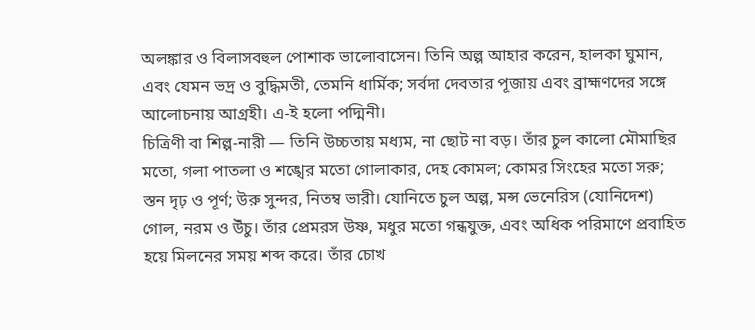অলঙ্কার ও বিলাসবহুল পোশাক ভালোবাসেন। তিনি অল্প আহার করেন, হালকা ঘুমান, এবং যেমন ভদ্র ও বুদ্ধিমতী, তেমনি ধার্মিক; সর্বদা দেবতার পূজায় এবং ব্রাহ্মণদের সঙ্গে আলোচনায় আগ্রহী। এ-ই হলো পদ্মিনী।
চিত্রিণী বা শিল্প-নারী — তিনি উচ্চতায় মধ্যম, না ছোট না বড়। তাঁর চুল কালো মৌমাছির মতো, গলা পাতলা ও শঙ্খের মতো গোলাকার, দেহ কোমল; কোমর সিংহের মতো সরু; স্তন দৃঢ় ও পূর্ণ; উরু সুন্দর, নিতম্ব ভারী। যোনিতে চুল অল্প, মন্স ভেনেরিস (যোনিদেশ) গোল, নরম ও উঁচু। তাঁর প্রেমরস উষ্ণ, মধুর মতো গন্ধযুক্ত, এবং অধিক পরিমাণে প্রবাহিত হয়ে মিলনের সময় শব্দ করে। তাঁর চোখ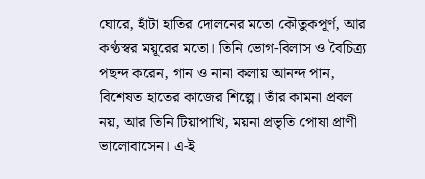ঘোরে, হাঁটা হাতির দোলনের মতো কৌতুকপূর্ণ, আর কণ্ঠস্বর ময়ূরের মতো। তিনি ভোগ-বিলাস ও বৈচিত্র্য পছন্দ করেন, গান ও নানা কলায় আনন্দ পান, বিশেষত হাতের কাজের শিল্পে। তাঁর কামনা প্রবল নয়, আর তিনি টিয়াপাখি, ময়না প্রভৃতি পোষা প্রাণী ভালোবাসেন। এ-ই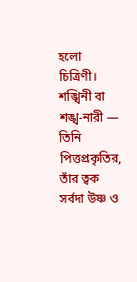হলো চিত্রিণী।
শঙ্খিনী বা শঙ্খ-নারী — তিনি পিত্তপ্রকৃতির, তাঁর ত্বক সর্বদা উষ্ণ ও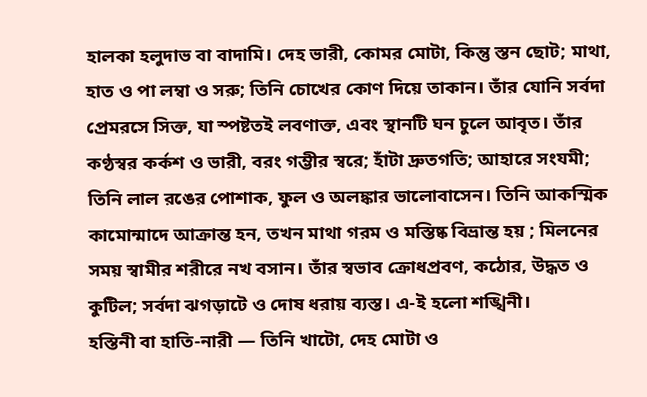হালকা হলুদাভ বা বাদামি। দেহ ভারী, কোমর মোটা, কিন্তু স্তন ছোট; মাথা, হাত ও পা লম্বা ও সরু; তিনি চোখের কোণ দিয়ে তাকান। তাঁর যোনি সর্বদা প্রেমরসে সিক্ত, যা স্পষ্টতই লবণাক্ত, এবং স্থানটি ঘন চুলে আবৃত। তাঁর কণ্ঠস্বর কর্কশ ও ভারী, বরং গম্ভীর স্বরে; হাঁটা দ্রুতগতি; আহারে সংযমী; তিনি লাল রঙের পোশাক, ফুল ও অলঙ্কার ভালোবাসেন। তিনি আকস্মিক কামোন্মাদে আক্রান্ত হন, তখন মাথা গরম ও মস্তিষ্ক বিভ্রান্ত হয় ; মিলনের সময় স্বামীর শরীরে নখ বসান। তাঁর স্বভাব ক্রোধপ্রবণ, কঠোর, উদ্ধত ও কুটিল; সর্বদা ঝগড়াটে ও দোষ ধরায় ব্যস্ত। এ-ই হলো শঙ্খিনী।
হস্তিনী বা হাতি-নারী — তিনি খাটো, দেহ মোটা ও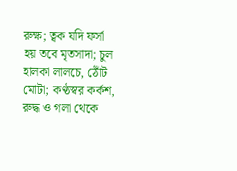রুক্ষ; ত্বক যদি ফর্সা হয় তবে মৃতসাদা; চুল হালকা লালচে, ঠোঁট মোটা; কণ্ঠস্বর কর্কশ, রুদ্ধ ও গলা থেকে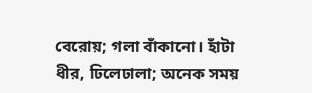বেরোয়; গলা বাঁকানো। হাঁটা ধীর, ঢিলেঢালা; অনেক সময়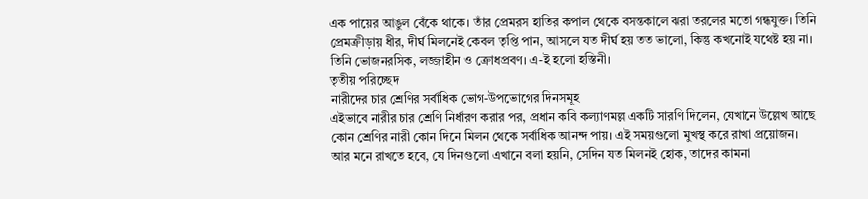এক পায়ের আঙুল বেঁকে থাকে। তাঁর প্রেমরস হাতির কপাল থেকে বসন্তকালে ঝরা তরলের মতো গন্ধযুক্ত। তিনি প্রেমক্রীড়ায় ধীর, দীর্ঘ মিলনেই কেবল তৃপ্তি পান, আসলে যত দীর্ঘ হয় তত ভালো, কিন্তু কখনোই যথেষ্ট হয় না। তিনি ভোজনরসিক, লজ্জাহীন ও ক্রোধপ্রবণ। এ-ই হলো হস্তিনী।
তৃতীয় পরিচ্ছেদ
নারীদের চার শ্রেণির সর্বাধিক ভোগ-উপভোগের দিনসমূহ
এইভাবে নারীর চার শ্রেণি নির্ধারণ করার পর, প্রধান কবি কল্যাণমল্ল একটি সারণি দিলেন, যেখানে উল্লেখ আছে কোন শ্রেণির নারী কোন দিনে মিলন থেকে সর্বাধিক আনন্দ পায়। এই সময়গুলো মুখস্থ করে রাখা প্রয়োজন। আর মনে রাখতে হবে, যে দিনগুলো এখানে বলা হয়নি, সেদিন যত মিলনই হোক, তাদের কামনা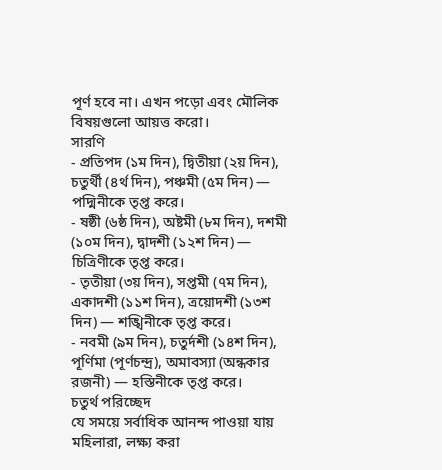পূর্ণ হবে না। এখন পড়ো এবং মৌলিক বিষয়গুলো আয়ত্ত করো।
সারণি
- প্রতিপদ (১ম দিন), দ্বিতীয়া (২য় দিন), চতুর্থী (৪র্থ দিন), পঞ্চমী (৫ম দিন) — পদ্মিনীকে তৃপ্ত করে।
- ষষ্ঠী (৬ষ্ঠ দিন), অষ্টমী (৮ম দিন), দশমী (১০ম দিন), দ্বাদশী (১২শ দিন) — চিত্রিণীকে তৃপ্ত করে।
- তৃতীয়া (৩য় দিন), সপ্তমী (৭ম দিন), একাদশী (১১শ দিন), ত্রয়োদশী (১৩শ দিন) — শঙ্খিনীকে তৃপ্ত করে।
- নবমী (৯ম দিন), চতুর্দশী (১৪শ দিন), পূর্ণিমা (পূর্ণচন্দ্র), অমাবস্যা (অন্ধকার রজনী) — হস্তিনীকে তৃপ্ত করে।
চতুর্থ পরিচ্ছেদ
যে সময়ে সর্বাধিক আনন্দ পাওয়া যায়
মহিলারা, লক্ষ্য করা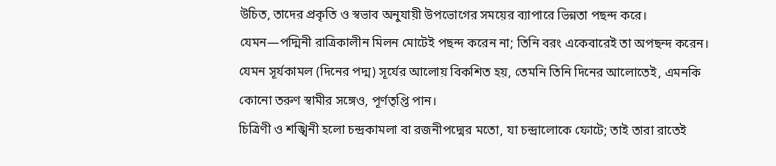উচিত, তাদের প্রকৃতি ও স্বভাব অনুযায়ী উপভোগের সময়ের ব্যাপারে ভিন্নতা পছন্দ করে। যেমন—পদ্মিনী রাত্রিকালীন মিলন মোটেই পছন্দ করেন না; তিনি বরং একেবারেই তা অপছন্দ করেন। যেমন সূর্যকামল (দিনের পদ্ম) সূর্যের আলোয় বিকশিত হয়, তেমনি তিনি দিনের আলোতেই, এমনকি কোনো তরুণ স্বামীর সঙ্গেও, পূর্ণতৃপ্তি পান।
চিত্রিণী ও শঙ্খিনী হলো চন্দ্রকামলা বা রজনীপদ্মের মতো, যা চন্দ্রালোকে ফোটে; তাই তারা রাতেই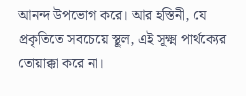আনন্দ উপভোগ করে। আর হস্তিনী, যে প্রকৃতিতে সবচেয়ে স্থূল, এই সূক্ষ্ম পার্থক্যের তোয়াক্কা করে না।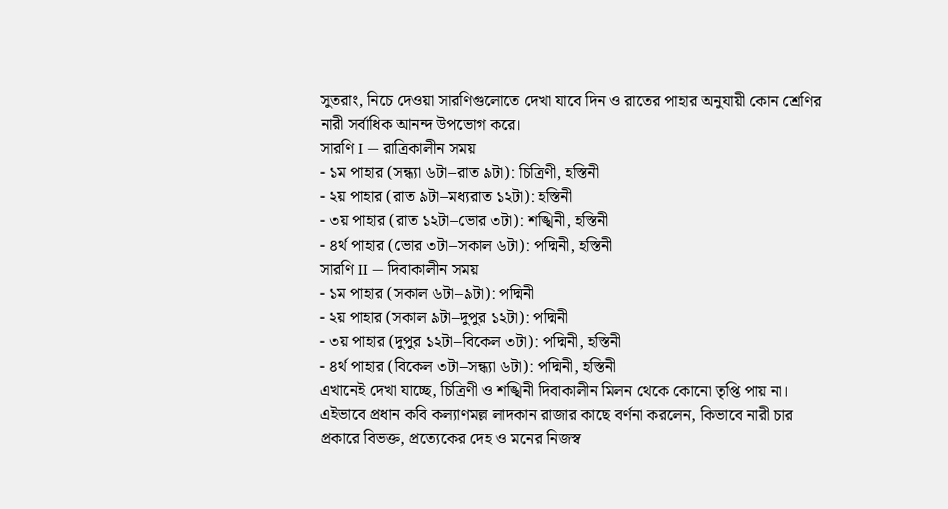সুতরাং, নিচে দেওয়া সারণিগুলোতে দেখা যাবে দিন ও রাতের পাহার অনুযায়ী কোন শ্রেণির নারী সর্বাধিক আনন্দ উপভোগ করে।
সারণি I — রাত্রিকালীন সময়
- ১ম পাহার (সন্ধ্যা ৬টা–রাত ৯টা): চিত্রিণী, হস্তিনী
- ২য় পাহার (রাত ৯টা–মধ্যরাত ১২টা): হস্তিনী
- ৩য় পাহার (রাত ১২টা–ভোর ৩টা): শঙ্খিনী, হস্তিনী
- ৪র্থ পাহার (ভোর ৩টা–সকাল ৬টা): পদ্মিনী, হস্তিনী
সারণি II — দিবাকালীন সময়
- ১ম পাহার (সকাল ৬টা–৯টা): পদ্মিনী
- ২য় পাহার (সকাল ৯টা–দুপুর ১২টা): পদ্মিনী
- ৩য় পাহার (দুপুর ১২টা–বিকেল ৩টা): পদ্মিনী, হস্তিনী
- ৪র্থ পাহার (বিকেল ৩টা–সন্ধ্যা ৬টা): পদ্মিনী, হস্তিনী
এখানেই দেখা যাচ্ছে, চিত্রিণী ও শঙ্খিনী দিবাকালীন মিলন থেকে কোনো তৃপ্তি পায় না।
এইভাবে প্রধান কবি কল্যাণমল্ল লাদকান রাজার কাছে বর্ণনা করলেন, কিভাবে নারী চার প্রকারে বিভক্ত, প্রত্যেকের দেহ ও মনের নিজস্ব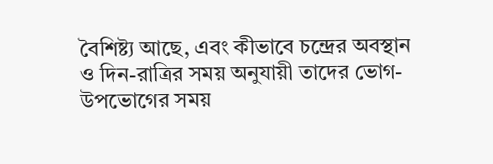বৈশিষ্ট্য আছে, এবং কীভাবে চন্দ্রের অবস্থান ও দিন-রাত্রির সময় অনুযায়ী তাদের ভোগ-উপভোগের সময়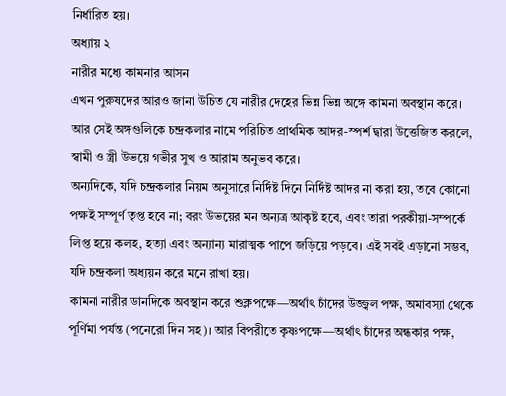নির্ধারিত হয়।
অধ্যায় ২
নারীর মধ্যে কামনার আসন
এখন পুরুষদের আরও জানা উচিত যে নারীর দেহের ভিন্ন ভিন্ন অঙ্গে কামনা অবস্থান করে। আর সেই অঙ্গগুলিকে চন্দ্রকলার নামে পরিচিত প্রাথমিক আদর-স্পর্শ দ্বারা উত্তেজিত করলে, স্বামী ও স্ত্রী উভয়ে গভীর সুখ ও আরাম অনুভব করে।
অন্যদিকে, যদি চন্দ্রকলার নিয়ম অনুসারে নির্দিষ্ট দিনে নির্দিষ্ট আদর না করা হয়, তবে কোনো পক্ষই সম্পূর্ণ তৃপ্ত হবে না; বরং উভয়ের মন অন্যত্র আকৃষ্ট হবে, এবং তারা পরকীয়া-সম্পর্কে লিপ্ত হয়ে কলহ, হত্যা এবং অন্যান্য মারাত্মক পাপে জড়িয়ে পড়বে। এই সবই এড়ানো সম্ভব, যদি চন্দ্রকলা অধ্যয়ন করে মনে রাখা হয়।
কামনা নারীর ডানদিকে অবস্থান করে শুক্লপক্ষে—অর্থাৎ চাঁদের উজ্জ্বল পক্ষ, অমাবস্যা থেকে পূর্ণিমা পর্যন্ত (পনেরো দিন সহ)। আর বিপরীতে কৃষ্ণপক্ষে—অর্থাৎ চাঁদের অন্ধকার পক্ষ,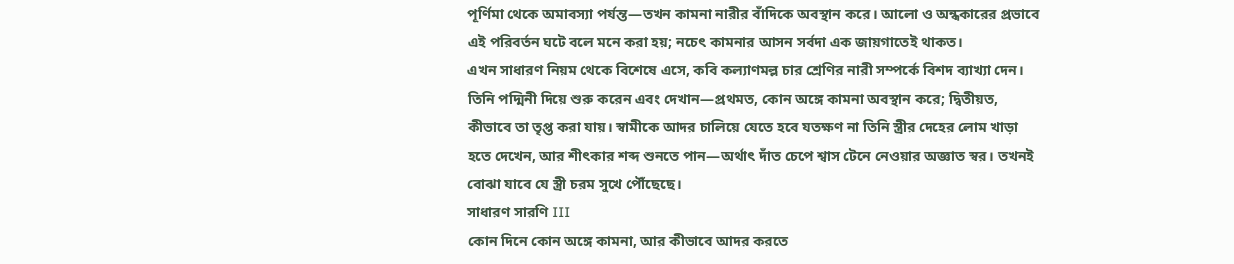পূর্ণিমা থেকে অমাবস্যা পর্যন্ত—তখন কামনা নারীর বাঁদিকে অবস্থান করে। আলো ও অন্ধকারের প্রভাবে এই পরিবর্তন ঘটে বলে মনে করা হয়; নচেৎ কামনার আসন সর্বদা এক জায়গাতেই থাকত।
এখন সাধারণ নিয়ম থেকে বিশেষে এসে, কবি কল্যাণমল্ল চার শ্রেণির নারী সম্পর্কে বিশদ ব্যাখ্যা দেন। তিনি পদ্মিনী দিয়ে শুরু করেন এবং দেখান—প্রথমত, কোন অঙ্গে কামনা অবস্থান করে; দ্বিতীয়ত, কীভাবে তা তৃপ্ত করা যায়। স্বামীকে আদর চালিয়ে যেতে হবে যতক্ষণ না তিনি স্ত্রীর দেহের লোম খাড়া হতে দেখেন, আর শীৎকার শব্দ শুনতে পান—অর্থাৎ দাঁত চেপে শ্বাস টেনে নেওয়ার অজ্ঞাত স্বর। তখনই বোঝা যাবে যে স্ত্রী চরম সুখে পৌঁছেছে।
সাধারণ সারণি III
কোন দিনে কোন অঙ্গে কামনা, আর কীভাবে আদর করতে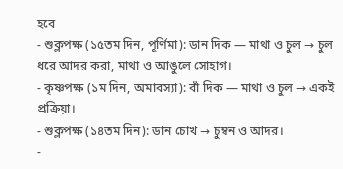হবে
- শুক্লপক্ষ (১৫তম দিন, পূর্ণিমা): ডান দিক — মাথা ও চুল → চুল ধরে আদর করা, মাথা ও আঙুলে সোহাগ।
- কৃষ্ণপক্ষ (১ম দিন, অমাবস্যা): বাঁ দিক — মাথা ও চুল → একই প্রক্রিয়া।
- শুক্লপক্ষ (১৪তম দিন): ডান চোখ → চুম্বন ও আদর।
-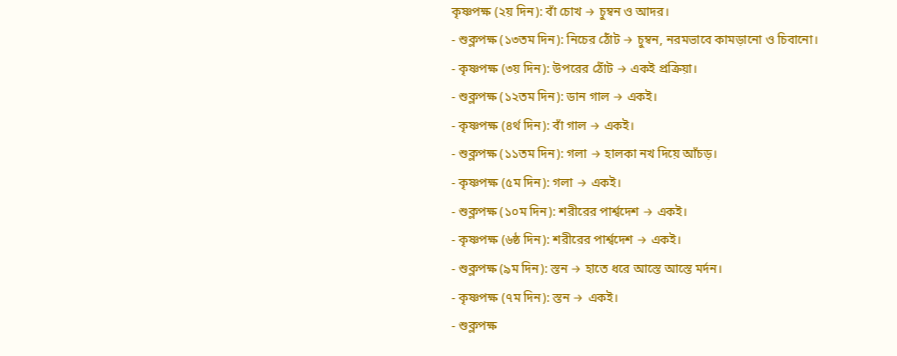কৃষ্ণপক্ষ (২য় দিন): বাঁ চোখ → চুম্বন ও আদর।
- শুক্লপক্ষ (১৩তম দিন): নিচের ঠোঁট → চুম্বন, নরমভাবে কামড়ানো ও চিবানো।
- কৃষ্ণপক্ষ (৩য় দিন): উপরের ঠোঁট → একই প্রক্রিয়া।
- শুক্লপক্ষ (১২তম দিন): ডান গাল → একই।
- কৃষ্ণপক্ষ (৪র্থ দিন): বাঁ গাল → একই।
- শুক্লপক্ষ (১১তম দিন): গলা → হালকা নখ দিয়ে আঁচড়।
- কৃষ্ণপক্ষ (৫ম দিন): গলা → একই।
- শুক্লপক্ষ (১০ম দিন): শরীরের পার্শ্বদেশ → একই।
- কৃষ্ণপক্ষ (৬ষ্ঠ দিন): শরীরের পার্শ্বদেশ → একই।
- শুক্লপক্ষ (৯ম দিন): স্তন → হাতে ধরে আস্তে আস্তে মর্দন।
- কৃষ্ণপক্ষ (৭ম দিন): স্তন → একই।
- শুক্লপক্ষ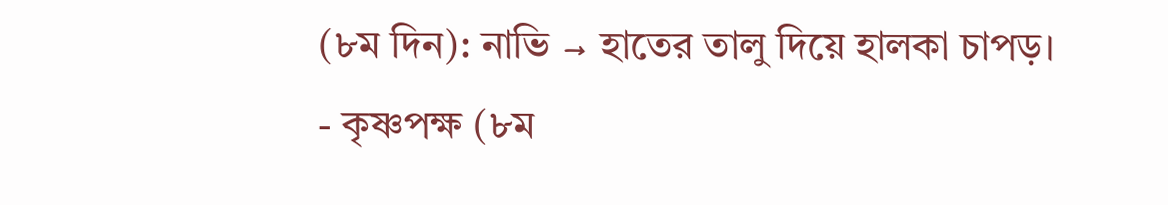(৮ম দিন): নাভি → হাতের তালু দিয়ে হালকা চাপড়।
- কৃষ্ণপক্ষ (৮ম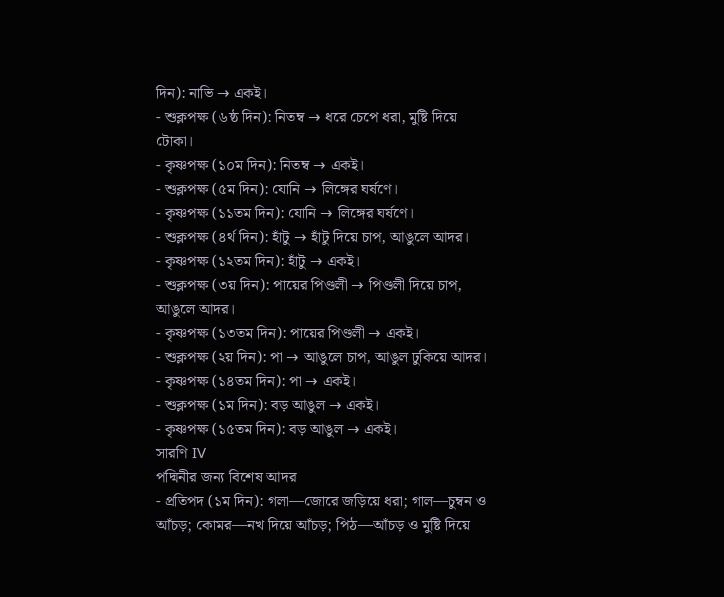দিন): নাভি → একই।
- শুক্লপক্ষ (৬ষ্ঠ দিন): নিতম্ব → ধরে চেপে ধরা, মুষ্টি দিয়ে টোকা।
- কৃষ্ণপক্ষ (১০ম দিন): নিতম্ব → একই।
- শুক্লপক্ষ (৫ম দিন): যোনি → লিঙ্গের ঘর্ষণে।
- কৃষ্ণপক্ষ (১১তম দিন): যোনি → লিঙ্গের ঘর্ষণে।
- শুক্লপক্ষ (৪র্থ দিন): হাঁটু → হাঁটু দিয়ে চাপ, আঙুলে আদর।
- কৃষ্ণপক্ষ (১২তম দিন): হাঁটু → একই।
- শুক্লপক্ষ (৩য় দিন): পায়ের পিণ্ডলী → পিণ্ডলী দিয়ে চাপ, আঙুলে আদর।
- কৃষ্ণপক্ষ (১৩তম দিন): পায়ের পিণ্ডলী → একই।
- শুক্লপক্ষ (২য় দিন): পা → আঙুলে চাপ, আঙুল ঢুকিয়ে আদর।
- কৃষ্ণপক্ষ (১৪তম দিন): পা → একই।
- শুক্লপক্ষ (১ম দিন): বড় আঙুল → একই।
- কৃষ্ণপক্ষ (১৫তম দিন): বড় আঙুল → একই।
সারণি IV
পদ্মিনীর জন্য বিশেষ আদর
- প্রতিপদ (১ম দিন): গলা—জোরে জড়িয়ে ধরা; গাল—চুম্বন ও আঁচড়; কোমর—নখ দিয়ে আঁচড়; পিঠ—আঁচড় ও মুষ্টি দিয়ে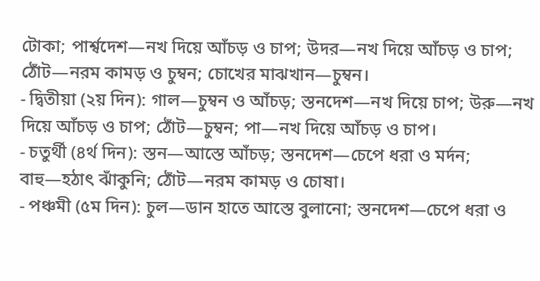টোকা; পার্শ্বদেশ—নখ দিয়ে আঁচড় ও চাপ; উদর—নখ দিয়ে আঁচড় ও চাপ; ঠোঁট—নরম কামড় ও চুম্বন; চোখের মাঝখান—চুম্বন।
- দ্বিতীয়া (২য় দিন): গাল—চুম্বন ও আঁচড়; স্তনদেশ—নখ দিয়ে চাপ; উরু—নখ দিয়ে আঁচড় ও চাপ; ঠোঁট—চুম্বন; পা—নখ দিয়ে আঁচড় ও চাপ।
- চতুর্থী (৪র্থ দিন): স্তন—আস্তে আঁচড়; স্তনদেশ—চেপে ধরা ও মর্দন; বাহু—হঠাৎ ঝাঁকুনি; ঠোঁট—নরম কামড় ও চোষা।
- পঞ্চমী (৫ম দিন): চুল—ডান হাতে আস্তে বুলানো; স্তনদেশ—চেপে ধরা ও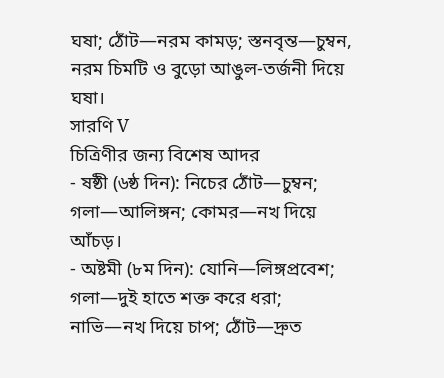ঘষা; ঠোঁট—নরম কামড়; স্তনবৃন্ত—চুম্বন, নরম চিমটি ও বুড়ো আঙুল-তর্জনী দিয়ে ঘষা।
সারণি V
চিত্রিণীর জন্য বিশেষ আদর
- ষষ্ঠী (৬ষ্ঠ দিন): নিচের ঠোঁট—চুম্বন; গলা—আলিঙ্গন; কোমর—নখ দিয়ে আঁচড়।
- অষ্টমী (৮ম দিন): যোনি—লিঙ্গপ্রবেশ; গলা—দুই হাতে শক্ত করে ধরা; নাভি—নখ দিয়ে চাপ; ঠোঁট—দ্রুত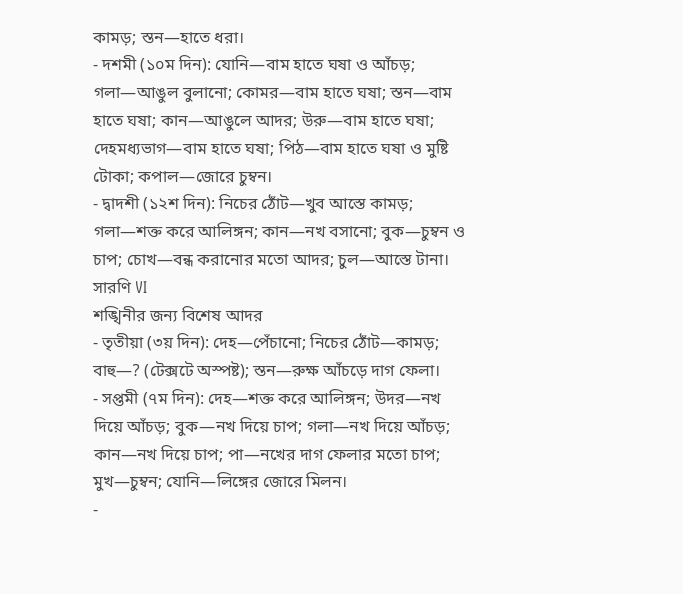কামড়; স্তন—হাতে ধরা।
- দশমী (১০ম দিন): যোনি—বাম হাতে ঘষা ও আঁচড়; গলা—আঙুল বুলানো; কোমর—বাম হাতে ঘষা; স্তন—বাম হাতে ঘষা; কান—আঙুলে আদর; উরু—বাম হাতে ঘষা; দেহমধ্যভাগ—বাম হাতে ঘষা; পিঠ—বাম হাতে ঘষা ও মুষ্টি টোকা; কপাল—জোরে চুম্বন।
- দ্বাদশী (১২শ দিন): নিচের ঠোঁট—খুব আস্তে কামড়; গলা—শক্ত করে আলিঙ্গন; কান—নখ বসানো; বুক—চুম্বন ও চাপ; চোখ—বন্ধ করানোর মতো আদর; চুল—আস্তে টানা।
সারণি VI
শঙ্খিনীর জন্য বিশেষ আদর
- তৃতীয়া (৩য় দিন): দেহ—পেঁচানো; নিচের ঠোঁট—কামড়; বাহু—? (টেক্সটে অস্পষ্ট); স্তন—রুক্ষ আঁচড়ে দাগ ফেলা।
- সপ্তমী (৭ম দিন): দেহ—শক্ত করে আলিঙ্গন; উদর—নখ দিয়ে আঁচড়; বুক—নখ দিয়ে চাপ; গলা—নখ দিয়ে আঁচড়; কান—নখ দিয়ে চাপ; পা—নখের দাগ ফেলার মতো চাপ; মুখ—চুম্বন; যোনি—লিঙ্গের জোরে মিলন।
-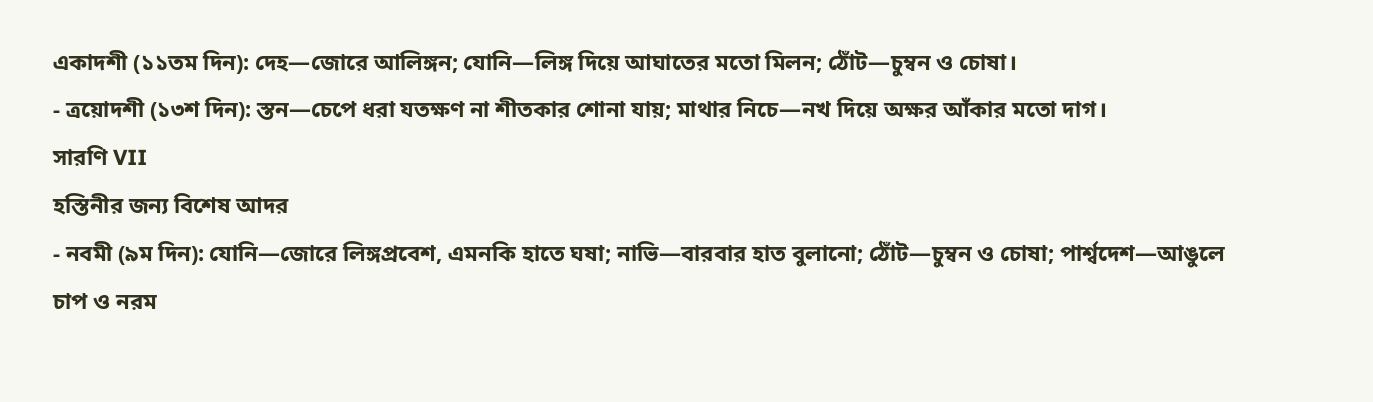একাদশী (১১তম দিন): দেহ—জোরে আলিঙ্গন; যোনি—লিঙ্গ দিয়ে আঘাতের মতো মিলন; ঠোঁট—চুম্বন ও চোষা।
- ত্রয়োদশী (১৩শ দিন): স্তন—চেপে ধরা যতক্ষণ না শীতকার শোনা যায়; মাথার নিচে—নখ দিয়ে অক্ষর আঁকার মতো দাগ।
সারণি VII
হস্তিনীর জন্য বিশেষ আদর
- নবমী (৯ম দিন): যোনি—জোরে লিঙ্গপ্রবেশ, এমনকি হাতে ঘষা; নাভি—বারবার হাত বুলানো; ঠোঁট—চুম্বন ও চোষা; পার্শ্বদেশ—আঙুলে চাপ ও নরম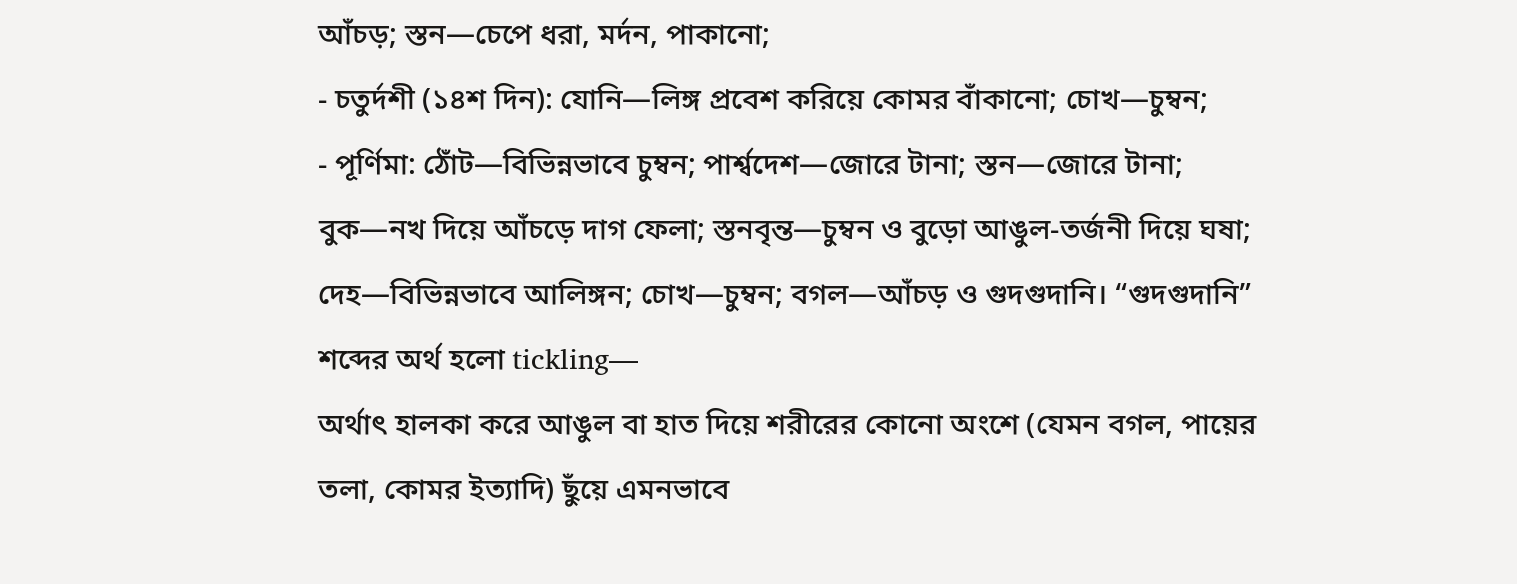আঁচড়; স্তন—চেপে ধরা, মর্দন, পাকানো;
- চতুর্দশী (১৪শ দিন): যোনি—লিঙ্গ প্রবেশ করিয়ে কোমর বাঁকানো; চোখ—চুম্বন;
- পূর্ণিমা: ঠোঁট—বিভিন্নভাবে চুম্বন; পার্শ্বদেশ—জোরে টানা; স্তন—জোরে টানা; বুক—নখ দিয়ে আঁচড়ে দাগ ফেলা; স্তনবৃন্ত—চুম্বন ও বুড়ো আঙুল-তর্জনী দিয়ে ঘষা; দেহ—বিভিন্নভাবে আলিঙ্গন; চোখ—চুম্বন; বগল—আঁচড় ও গুদগুদানি। “গুদগুদানি” শব্দের অর্থ হলো tickling—
অর্থাৎ হালকা করে আঙুল বা হাত দিয়ে শরীরের কোনো অংশে (যেমন বগল, পায়ের তলা, কোমর ইত্যাদি) ছুঁয়ে এমনভাবে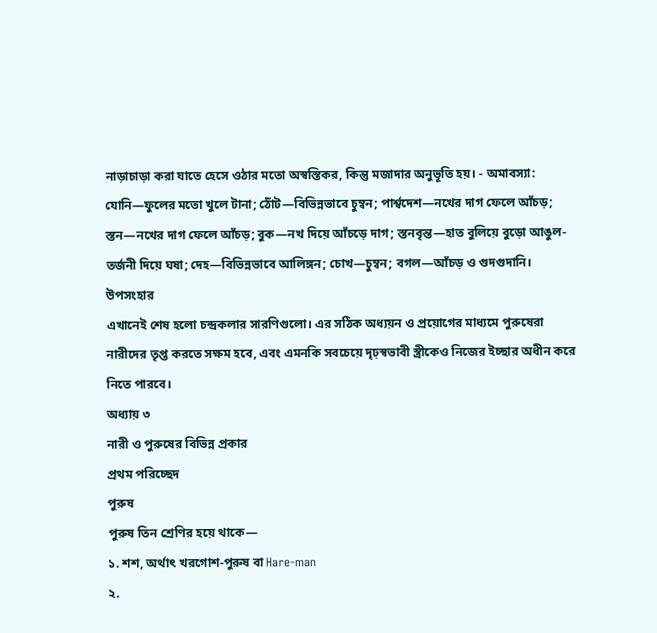নাড়াচাড়া করা যাতে হেসে ওঠার মতো অস্বস্তিকর, কিন্তু মজাদার অনুভূতি হয়। - অমাবস্যা: যোনি—ফুলের মতো খুলে টানা; ঠোঁট—বিভিন্নভাবে চুম্বন; পার্শ্বদেশ—নখের দাগ ফেলে আঁচড়; স্তন—নখের দাগ ফেলে আঁচড়; বুক—নখ দিয়ে আঁচড়ে দাগ; স্তনবৃন্ত—হাত বুলিয়ে বুড়ো আঙুল-তর্জনী দিয়ে ঘষা; দেহ—বিভিন্নভাবে আলিঙ্গন; চোখ—চুম্বন; বগল—আঁচড় ও গুদগুদানি।
উপসংহার
এখানেই শেষ হলো চন্দ্রকলার সারণিগুলো। এর সঠিক অধ্যয়ন ও প্রয়োগের মাধ্যমে পুরুষেরা নারীদের তৃপ্ত করতে সক্ষম হবে, এবং এমনকি সবচেয়ে দৃঢ়স্বভাবী স্ত্রীকেও নিজের ইচ্ছার অধীন করে নিতে পারবে।
অধ্যায় ৩
নারী ও পুরুষের বিভিন্ন প্রকার
প্রথম পরিচ্ছেদ
পুরুষ
পুরুষ তিন শ্রেণির হয়ে থাকে—
১. শশ, অর্থাৎ খরগোশ-পুরুষ বা Hare-man
২.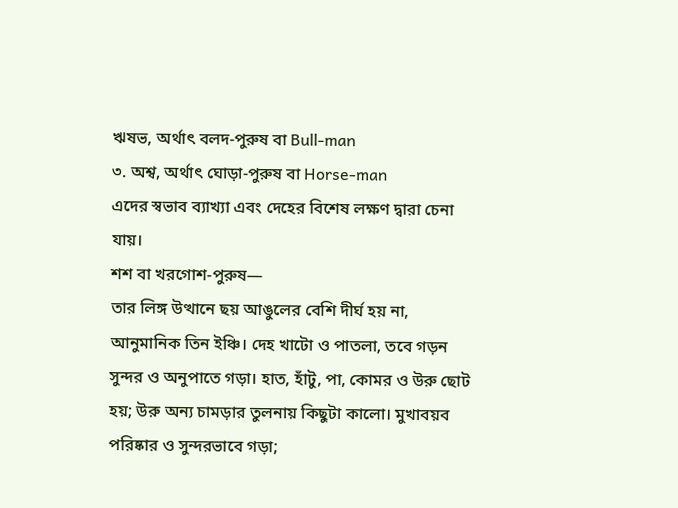ঋষভ, অর্থাৎ বলদ-পুরুষ বা Bull-man
৩. অশ্ব, অর্থাৎ ঘোড়া-পুরুষ বা Horse-man
এদের স্বভাব ব্যাখ্যা এবং দেহের বিশেষ লক্ষণ দ্বারা চেনা যায়।
শশ বা খরগোশ-পুরুষ—
তার লিঙ্গ উত্থানে ছয় আঙুলের বেশি দীর্ঘ হয় না, আনুমানিক তিন ইঞ্চি। দেহ খাটো ও পাতলা, তবে গড়ন সুন্দর ও অনুপাতে গড়া। হাত, হাঁটু, পা, কোমর ও উরু ছোট হয়; উরু অন্য চামড়ার তুলনায় কিছুটা কালো। মুখাবয়ব পরিষ্কার ও সুন্দরভাবে গড়া;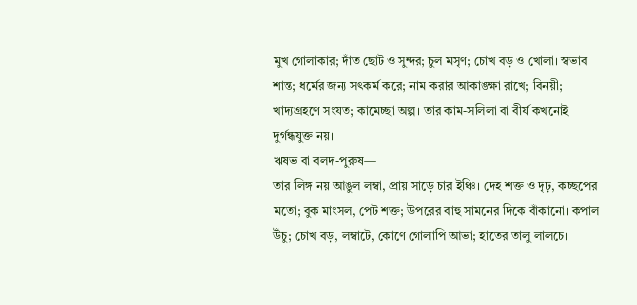মুখ গোলাকার; দাঁত ছোট ও সুন্দর; চুল মসৃণ; চোখ বড় ও খোলা। স্বভাব শান্ত; ধর্মের জন্য সৎকর্ম করে; নাম করার আকাঙ্ক্ষা রাখে; বিনয়ী; খাদ্যগ্রহণে সংযত; কামেচ্ছা অল্প। তার কাম-সলিলা বা বীর্য কখনোই দুর্গন্ধযুক্ত নয়।
ঋষভ বা বলদ-পুরুষ—
তার লিঙ্গ নয় আঙুল লম্বা, প্রায় সাড়ে চার ইঞ্চি। দেহ শক্ত ও দৃঢ়, কচ্ছপের মতো; বুক মাংসল, পেট শক্ত; উপরের বাহু সামনের দিকে বাঁকানো। কপাল উঁচু; চোখ বড়, লম্বাটে, কোণে গোলাপি আভা; হাতের তালু লালচে।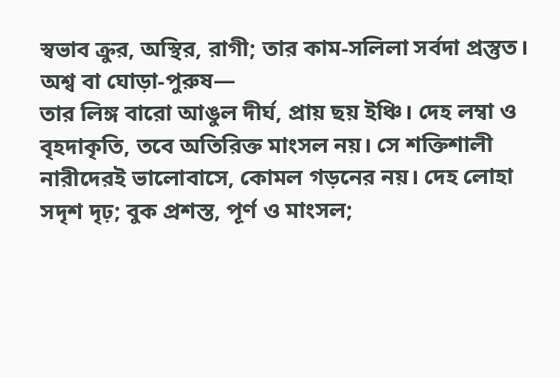স্বভাব ক্রুর, অস্থির, রাগী; তার কাম-সলিলা সর্বদা প্রস্তুত।
অশ্ব বা ঘোড়া-পুরুষ—
তার লিঙ্গ বারো আঙুল দীর্ঘ, প্রায় ছয় ইঞ্চি। দেহ লম্বা ও বৃহদাকৃতি, তবে অতিরিক্ত মাংসল নয়। সে শক্তিশালী নারীদেরই ভালোবাসে, কোমল গড়নের নয়। দেহ লোহা সদৃশ দৃঢ়; বুক প্রশস্ত, পূর্ণ ও মাংসল;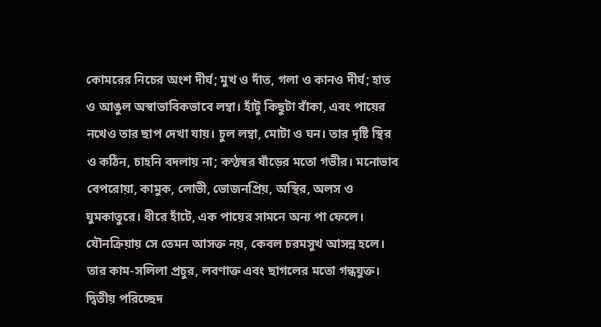কোমরের নিচের অংশ দীর্ঘ; মুখ ও দাঁত, গলা ও কানও দীর্ঘ; হাত ও আঙুল অস্বাভাবিকভাবে লম্বা। হাঁটু কিছুটা বাঁকা, এবং পায়ের নখেও তার ছাপ দেখা যায়। চুল লম্বা, মোটা ও ঘন। তার দৃষ্টি স্থির ও কঠিন, চাহনি বদলায় না; কণ্ঠস্বর ষাঁড়ের মতো গভীর। মনোভাব বেপরোয়া, কামুক, লোভী, ভোজনপ্রিয়, অস্থির, অলস ও ঘুমকাতুরে। ধীরে হাঁটে, এক পায়ের সামনে অন্য পা ফেলে। যৌনক্রিয়ায় সে তেমন আসক্ত নয়, কেবল চরমসুখ আসন্ন হলে। তার কাম-সলিলা প্রচুর, লবণাক্ত এবং ছাগলের মতো গন্ধযুক্ত।
দ্বিতীয় পরিচ্ছেদ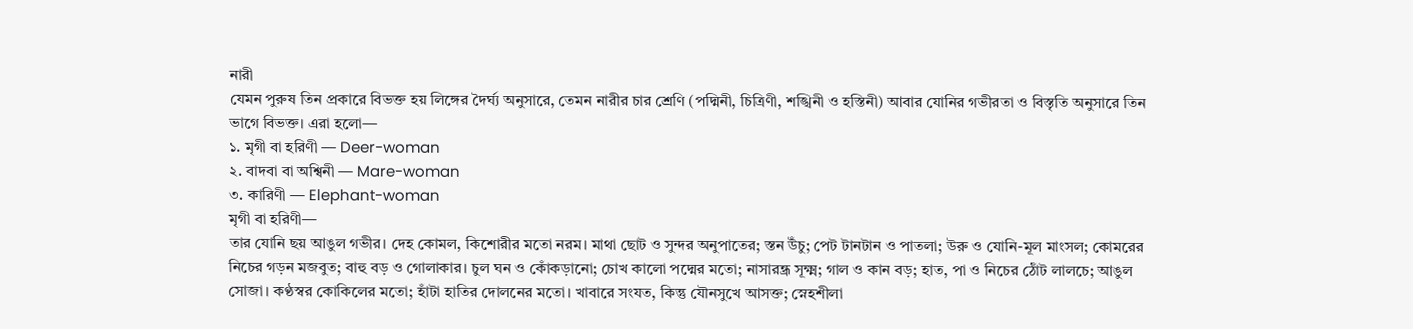নারী
যেমন পুরুষ তিন প্রকারে বিভক্ত হয় লিঙ্গের দৈর্ঘ্য অনুসারে, তেমন নারীর চার শ্রেণি (পদ্মিনী, চিত্রিণী, শঙ্খিনী ও হস্তিনী) আবার যোনির গভীরতা ও বিস্তৃতি অনুসারে তিন ভাগে বিভক্ত। এরা হলো—
১. মৃগী বা হরিণী — Deer-woman
২. বাদবা বা অশ্বিনী — Mare-woman
৩. কারিণী — Elephant-woman
মৃগী বা হরিণী—
তার যোনি ছয় আঙুল গভীর। দেহ কোমল, কিশোরীর মতো নরম। মাথা ছোট ও সুন্দর অনুপাতের; স্তন উঁচু; পেট টানটান ও পাতলা; উরু ও যোনি-মূল মাংসল; কোমরের নিচের গড়ন মজবুত; বাহু বড় ও গোলাকার। চুল ঘন ও কোঁকড়ানো; চোখ কালো পদ্মের মতো; নাসারন্ধ্র সূক্ষ্ম; গাল ও কান বড়; হাত, পা ও নিচের ঠোঁট লালচে; আঙুল সোজা। কণ্ঠস্বর কোকিলের মতো; হাঁটা হাতির দোলনের মতো। খাবারে সংযত, কিন্তু যৌনসুখে আসক্ত; স্নেহশীলা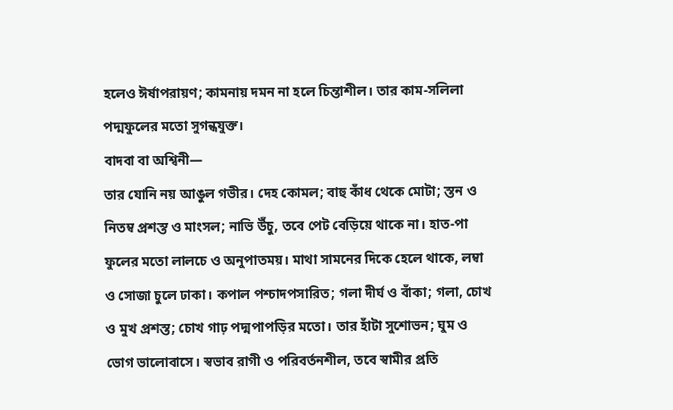হলেও ঈর্ষাপরায়ণ; কামনায় দমন না হলে চিন্তাশীল। তার কাম-সলিলা পদ্মফুলের মতো সুগন্ধযুক্ত।
বাদবা বা অশ্বিনী—
তার যোনি নয় আঙুল গভীর। দেহ কোমল; বাহু কাঁধ থেকে মোটা; স্তন ও নিতম্ব প্রশস্ত ও মাংসল; নাভি উঁচু, তবে পেট বেড়িয়ে থাকে না। হাত-পা ফুলের মতো লালচে ও অনুপাতময়। মাথা সামনের দিকে হেলে থাকে, লম্বা ও সোজা চুলে ঢাকা। কপাল পশ্চাদপসারিত; গলা দীর্ঘ ও বাঁকা; গলা, চোখ ও মুখ প্রশস্ত; চোখ গাঢ় পদ্মপাপড়ির মতো। তার হাঁটা সুশোভন; ঘুম ও ভোগ ভালোবাসে। স্বভাব রাগী ও পরিবর্তনশীল, তবে স্বামীর প্রতি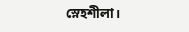স্নেহশীলা।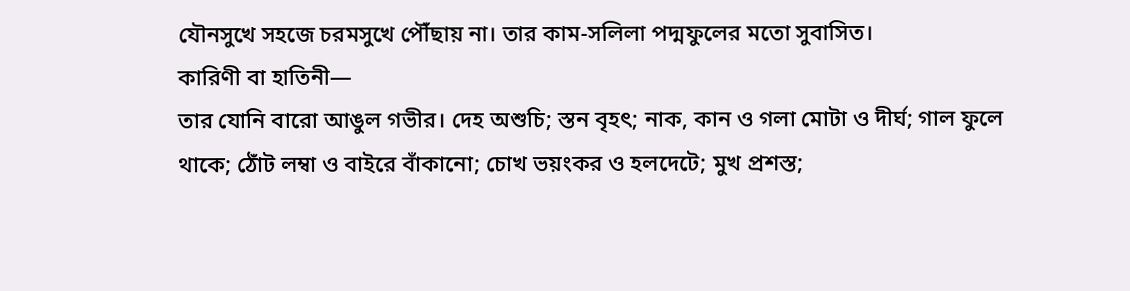যৌনসুখে সহজে চরমসুখে পৌঁছায় না। তার কাম-সলিলা পদ্মফুলের মতো সুবাসিত।
কারিণী বা হাতিনী—
তার যোনি বারো আঙুল গভীর। দেহ অশুচি; স্তন বৃহৎ; নাক, কান ও গলা মোটা ও দীর্ঘ; গাল ফুলে থাকে; ঠোঁট লম্বা ও বাইরে বাঁকানো; চোখ ভয়ংকর ও হলদেটে; মুখ প্রশস্ত;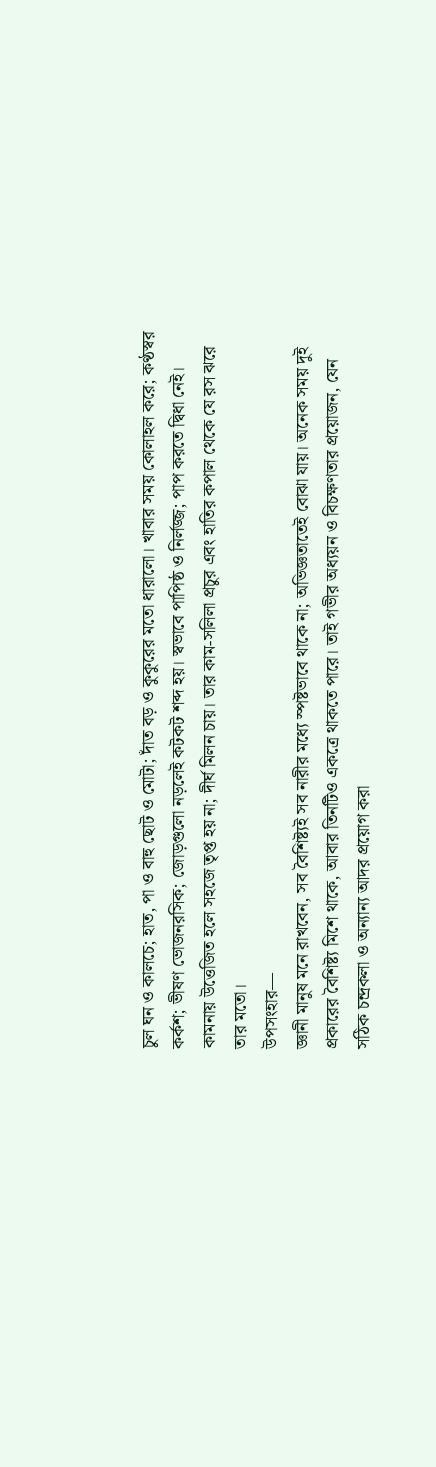চুল ঘন ও কালচে; হাত, পা ও বাহু ছোট ও মোটা; দাঁত বড় ও কুকুরের মতো ধারালো। খাবার সময় কোলাহল করে; কণ্ঠস্বর কর্কশ; ভীষণ ভোজনরসিক; জোড়গুলো নড়লেই কটকট শব্দ হয়। স্বভাবে পাপিষ্ঠ ও নির্লজ্জ; পাপ করতে দ্বিধা নেই। কামনায় উত্তেজিত হলে সহজে তৃপ্ত হয় না; দীর্ঘ মিলন চায়। তার কাম-সলিলা প্রচুর এবং হাতির কপাল থেকে যে রস ঝরে তার মতো।
উপসংহার—
জ্ঞানী মানুষ মনে রাখবেন, সব বৈশিষ্ট্যই সব নারীর মধ্যে স্পষ্টভাবে থাকে না; অভিজ্ঞতাতেই বোঝা যায়। অনেক সময় দুই প্রকারের বৈশিষ্ট্য মিশে থাকে, আবার তিনটিও একত্রে থাকতে পারে। তাই গভীর অধ্যয়ন ও বিচক্ষণতার প্রয়োজন, যেন সঠিক চন্দ্রকলা ও অন্যান্য আদর প্রয়োগ করা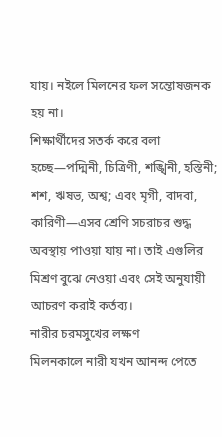যায়। নইলে মিলনের ফল সন্তোষজনক হয় না।
শিক্ষার্থীদের সতর্ক করে বলা হচ্ছে—পদ্মিনী, চিত্রিণী, শঙ্খিনী, হস্তিনী; শশ, ঋষভ, অশ্ব; এবং মৃগী, বাদবা, কারিণী—এসব শ্রেণি সচরাচর শুদ্ধ অবস্থায় পাওয়া যায় না। তাই এগুলির মিশ্রণ বুঝে নেওয়া এবং সেই অনুযায়ী আচরণ করাই কর্তব্য।
নারীর চরমসুখের লক্ষণ
মিলনকালে নারী যখন আনন্দ পেতে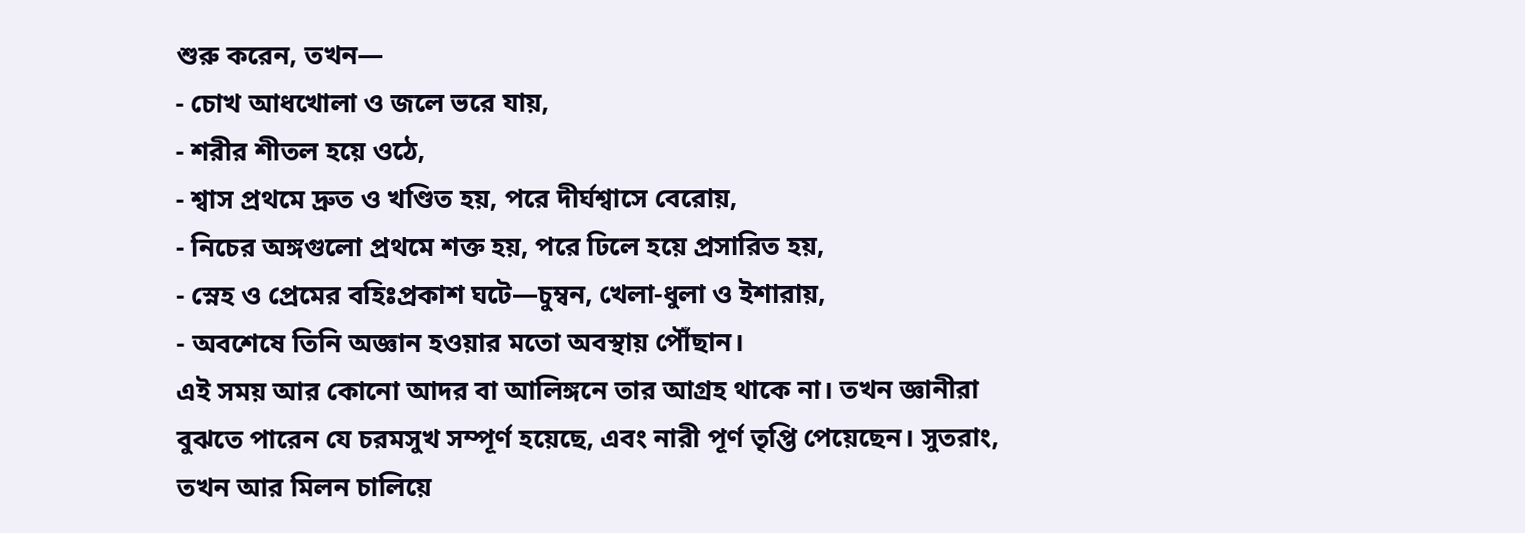শুরু করেন, তখন—
- চোখ আধখোলা ও জলে ভরে যায়,
- শরীর শীতল হয়ে ওঠে,
- শ্বাস প্রথমে দ্রুত ও খণ্ডিত হয়, পরে দীর্ঘশ্বাসে বেরোয়,
- নিচের অঙ্গগুলো প্রথমে শক্ত হয়, পরে ঢিলে হয়ে প্রসারিত হয়,
- স্নেহ ও প্রেমের বহিঃপ্রকাশ ঘটে—চুম্বন, খেলা-ধুলা ও ইশারায়,
- অবশেষে তিনি অজ্ঞান হওয়ার মতো অবস্থায় পৌঁছান।
এই সময় আর কোনো আদর বা আলিঙ্গনে তার আগ্রহ থাকে না। তখন জ্ঞানীরা বুঝতে পারেন যে চরমসুখ সম্পূর্ণ হয়েছে, এবং নারী পূর্ণ তৃপ্তি পেয়েছেন। সুতরাং, তখন আর মিলন চালিয়ে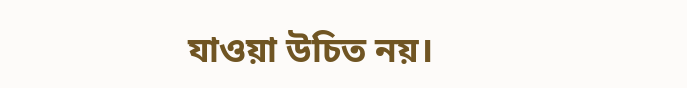যাওয়া উচিত নয়।